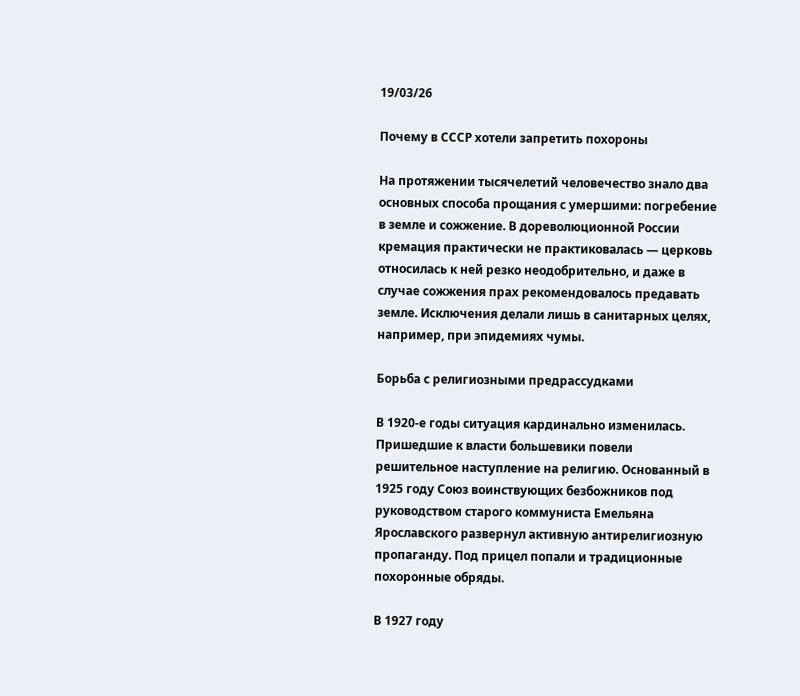19/03/26

Почему в СССР хотели запретить похороны

На протяжении тысячелетий человечество знало два основных способа прощания с умершими: погребение в земле и сожжение. В дореволюционной России кремация практически не практиковалась — церковь относилась к ней резко неодобрительно, и даже в случае сожжения прах рекомендовалось предавать земле. Исключения делали лишь в санитарных целях, например, при эпидемиях чумы.

Борьба с религиозными предрассудками

В 1920-е годы ситуация кардинально изменилась. Пришедшие к власти большевики повели решительное наступление на религию. Основанный в 1925 году Союз воинствующих безбожников под руководством старого коммуниста Емельяна Ярославского развернул активную антирелигиозную пропаганду. Под прицел попали и традиционные похоронные обряды.

В 1927 году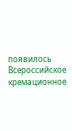появилось Всероссийское кремационное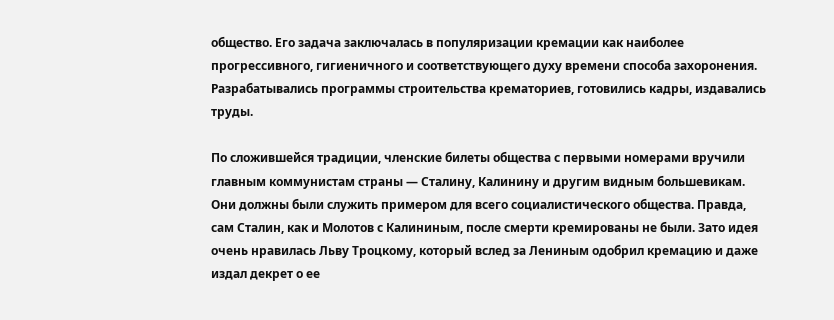общество. Его задача заключалась в популяризации кремации как наиболее прогрессивного, гигиеничного и соответствующего духу времени способа захоронения. Разрабатывались программы строительства крематориев, готовились кадры, издавались труды.

По сложившейся традиции, членские билеты общества с первыми номерами вручили главным коммунистам страны — Сталину, Калинину и другим видным большевикам. Они должны были служить примером для всего социалистического общества. Правда, сам Сталин, как и Молотов с Калининым, после смерти кремированы не были. Зато идея очень нравилась Льву Троцкому, который вслед за Лениным одобрил кремацию и даже издал декрет о ее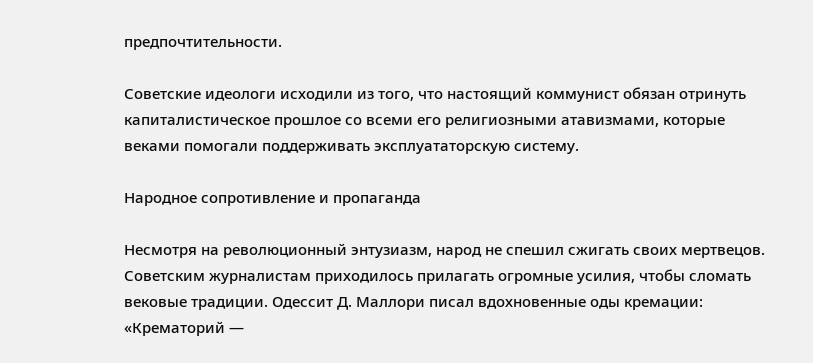предпочтительности.

Советские идеологи исходили из того, что настоящий коммунист обязан отринуть капиталистическое прошлое со всеми его религиозными атавизмами, которые веками помогали поддерживать эксплуататорскую систему.

Народное сопротивление и пропаганда

Несмотря на революционный энтузиазм, народ не спешил сжигать своих мертвецов. Советским журналистам приходилось прилагать огромные усилия, чтобы сломать вековые традиции. Одессит Д. Маллори писал вдохновенные оды кремации: «Крематорий —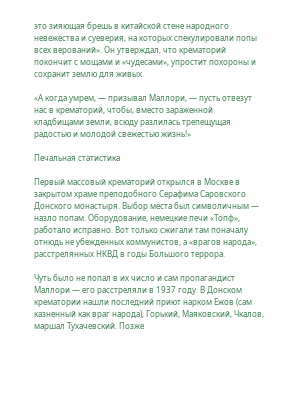это зияющая брешь в китайской стене народного невежества и суеверия, на которых спекулировали попы всех верований». Он утверждал, что крематорий покончит с мощами и «чудесами», упростит похороны и сохранит землю для живых.

«А когда умрем, — призывал Маллори, — пусть отвезут нас в крематорий, чтобы, вместо зараженной кладбищами земли, всюду разлилась трепещущая радостью и молодой свежестью жизнь!»

Печальная статистика

Первый массовый крематорий открылся в Москве в закрытом храме преподобного Серафима Саровского Донского монастыря. Выбор места был символичным — назло попам. Оборудование, немецкие печи «Топф», работало исправно. Вот только сжигали там поначалу отнюдь не убежденных коммунистов, а «врагов народа», расстрелянных НКВД в годы Большого террора.

Чуть было не попал в их число и сам пропагандист Маллори — его расстреляли в 1937 году. В Донском крематории нашли последний приют нарком Ежов (сам казненный как враг народа), Горький, Маяковский, Чкалов, маршал Тухачевский. Позже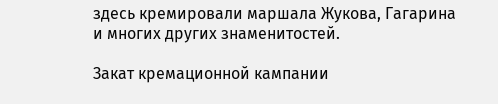здесь кремировали маршала Жукова, Гагарина и многих других знаменитостей.

Закат кремационной кампании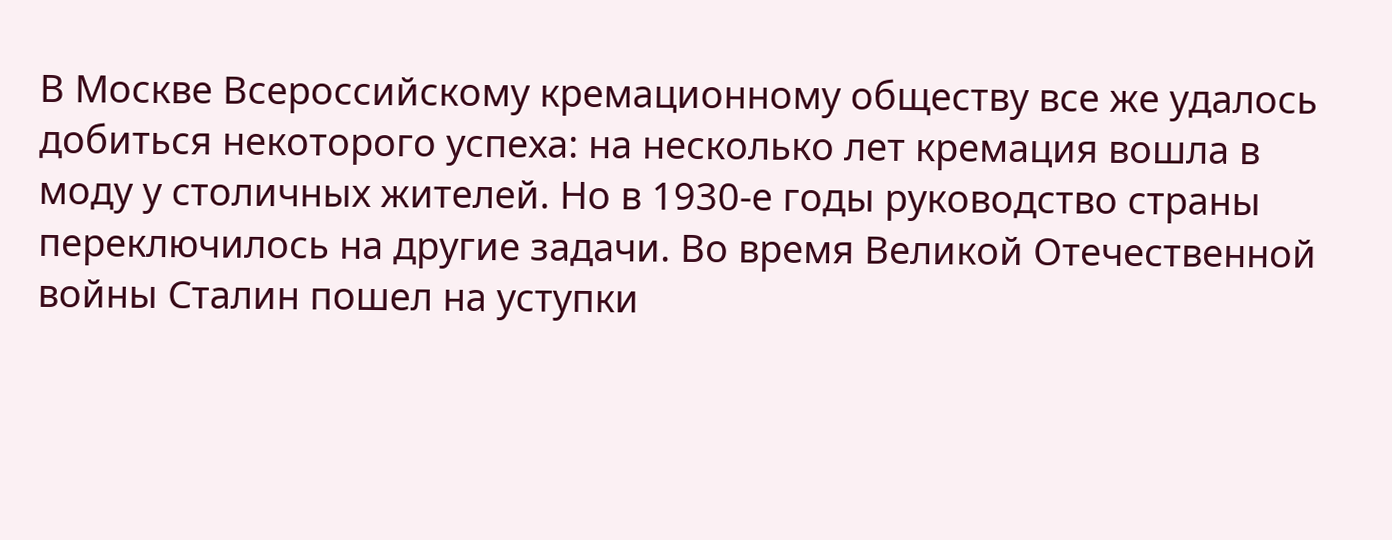В Москве Всероссийскому кремационному обществу все же удалось добиться некоторого успеха: на несколько лет кремация вошла в моду у столичных жителей. Но в 1930-е годы руководство страны переключилось на другие задачи. Во время Великой Отечественной войны Сталин пошел на уступки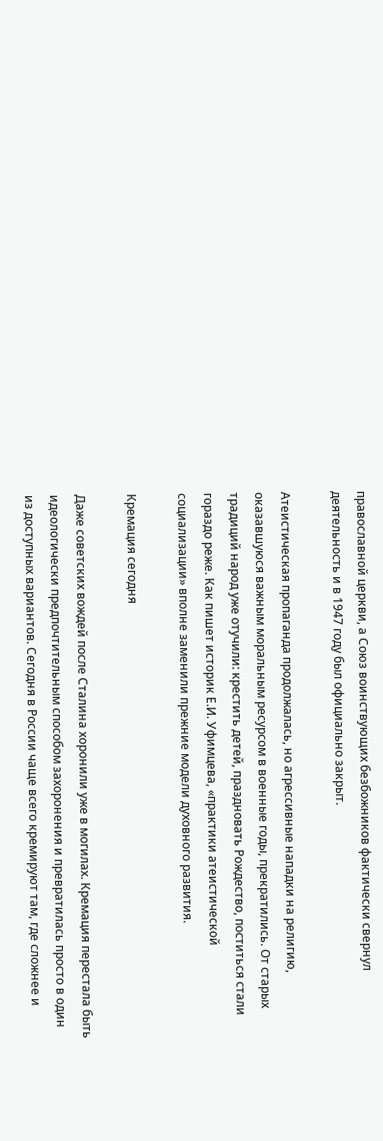православной церкви, а Союз воинствующих безбожников фактически свернул деятельность и в 1947 году был официально закрыт.

Атеистическая пропаганда продолжалась, но агрессивные нападки на религию, оказавшуюся важным моральным ресурсом в военные годы, прекратились. От старых традиций народ уже отучили: крестить детей, праздновать Рождество, поститься стали гораздо реже. Как пишет историк Е.И. Уфимцева, «практики атеистической социализации» вполне заменили прежние модели духовного развития.

Кремация сегодня

Даже советских вождей после Сталина хоронили уже в могилах. Кремация перестала быть идеологически предпочтительным способом захоронения и превратилась просто в один из доступных вариантов. Сегодня в России чаще всего кремируют там, где сложнее и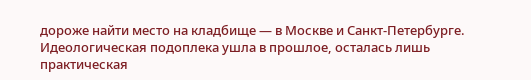дороже найти место на кладбище — в Москве и Санкт-Петербурге. Идеологическая подоплека ушла в прошлое, осталась лишь практическая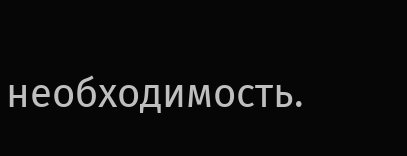необходимость.